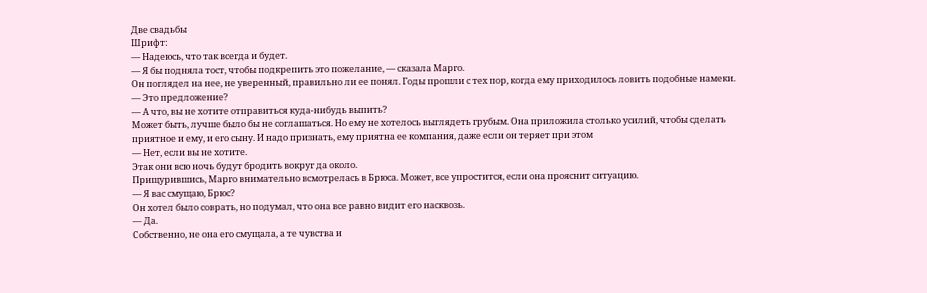Две свадьбы
Шрифт:
— Надеюсь, что так всегда и будет.
— Я бы подняла тост, чтобы подкрепить это пожелание, — сказала Марго.
Он поглядел на нее, не уверенный, правильно ли ее понял. Годы прошли с тех пор, когда ему приходилось ловить подобные намеки.
— Это предложение?
— А что, вы не хотите отправиться куда-нибудь выпить?
Может быть, лучше было бы не соглашаться. Но ему не хотелось выглядеть грубым. Она приложила столько усилий, чтобы сделать приятное и ему, и его сыну. И надо признать, ему приятна ее компания, даже если он теряет при этом
— Нет, если вы не хотите.
Этак они всю ночь будут бродить вокруг да около.
Прищурившись, Марго внимательно всмотрелась в Брюса. Может, все упростится, если она прояснит ситуацию.
— Я вас смущаю, Брюс?
Он хотел было соврать, но подумал, что она все равно видит его насквозь.
— Да.
Собственно, не она его смущала, а те чувства и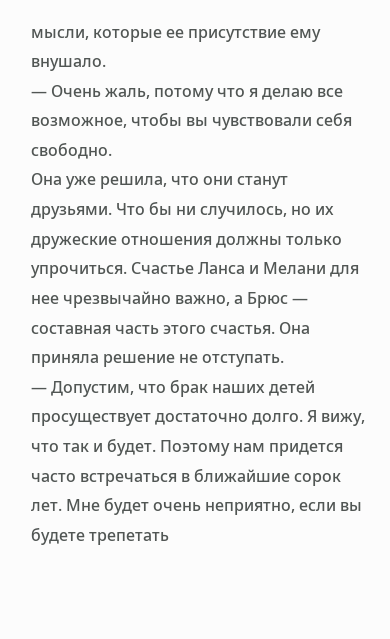мысли, которые ее присутствие ему внушало.
— Очень жаль, потому что я делаю все возможное, чтобы вы чувствовали себя свободно.
Она уже решила, что они станут друзьями. Что бы ни случилось, но их дружеские отношения должны только упрочиться. Счастье Ланса и Мелани для нее чрезвычайно важно, а Брюс — составная часть этого счастья. Она приняла решение не отступать.
— Допустим, что брак наших детей просуществует достаточно долго. Я вижу, что так и будет. Поэтому нам придется часто встречаться в ближайшие сорок лет. Мне будет очень неприятно, если вы будете трепетать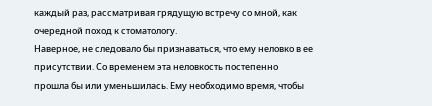каждый раз, рассматривая грядущую встречу со мной, как очередной поход к стоматологу.
Наверное, не следовало бы признаваться, что ему неловко в ее присутствии. Со временем эта неловкость постепенно прошла бы или уменьшилась. Ему необходимо время, чтобы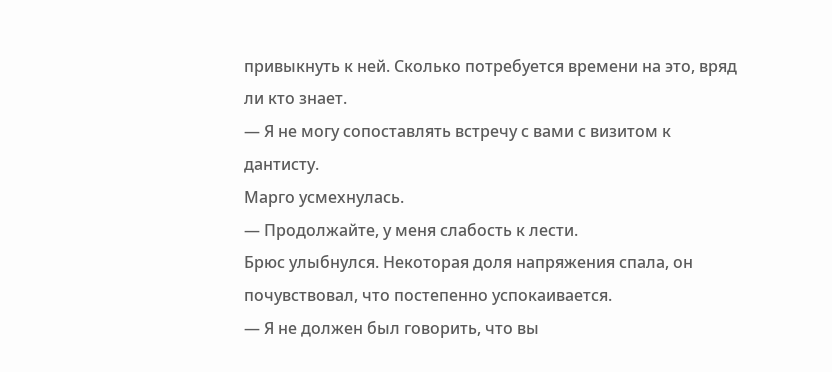привыкнуть к ней. Сколько потребуется времени на это, вряд ли кто знает.
— Я не могу сопоставлять встречу с вами с визитом к дантисту.
Марго усмехнулась.
— Продолжайте, у меня слабость к лести.
Брюс улыбнулся. Некоторая доля напряжения спала, он почувствовал, что постепенно успокаивается.
— Я не должен был говорить, что вы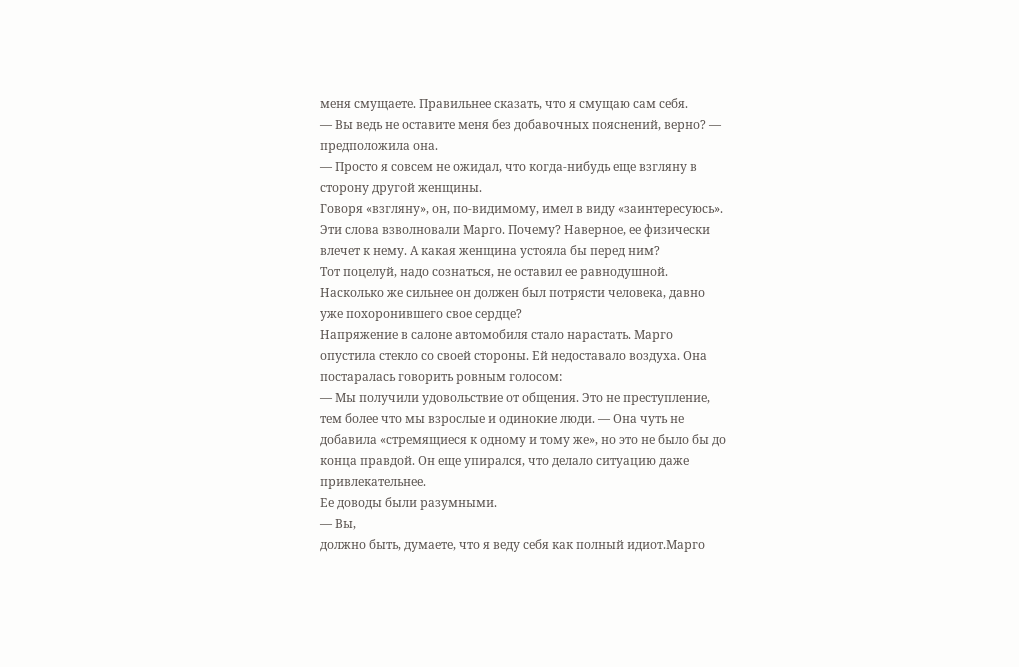меня смущаете. Правильнее сказать, что я смущаю сам себя.
— Вы ведь не оставите меня без добавочных пояснений, верно? — предположила она.
— Просто я совсем не ожидал, что когда-нибудь еще взгляну в сторону другой женщины.
Говоря «взгляну», он, по-видимому, имел в виду «заинтересуюсь». Эти слова взволновали Марго. Почему? Наверное, ее физически влечет к нему. А какая женщина устояла бы перед ним?
Тот поцелуй, надо сознаться, не оставил ее равнодушной.
Насколько же сильнее он должен был потрясти человека, давно уже похоронившего свое сердце?
Напряжение в салоне автомобиля стало нарастать. Марго опустила стекло со своей стороны. Ей недоставало воздуха. Она постаралась говорить ровным голосом:
— Мы получили удовольствие от общения. Это не преступление, тем более что мы взрослые и одинокие люди. — Она чуть не добавила «стремящиеся к одному и тому же», но это не было бы до конца правдой. Он еще упирался, что делало ситуацию даже привлекательнее.
Ее доводы были разумными.
— Вы,
должно быть, думаете, что я веду себя как полный идиот.Марго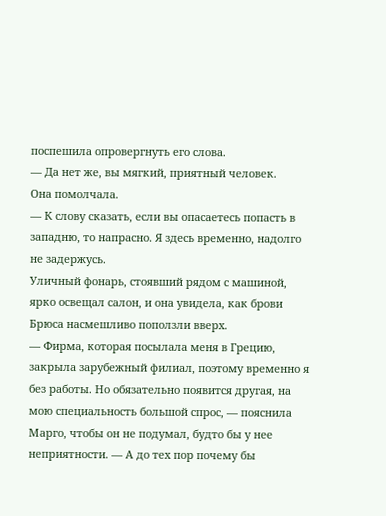поспешила опровергнуть его слова.
— Да нет же, вы мягкий, приятный человек.
Она помолчала.
— К слову сказать, если вы опасаетесь попасть в западню, то напрасно. Я здесь временно, надолго не задержусь.
Уличный фонарь, стоявший рядом с машиной, ярко освещал салон, и она увидела, как брови Брюса насмешливо поползли вверх.
— Фирма, которая посылала меня в Грецию, закрыла зарубежный филиал, поэтому временно я без работы. Но обязательно появится другая, на мою специальность большой спрос, — пояснила Марго, чтобы он не подумал, будто бы у нее неприятности. — А до тех пор почему бы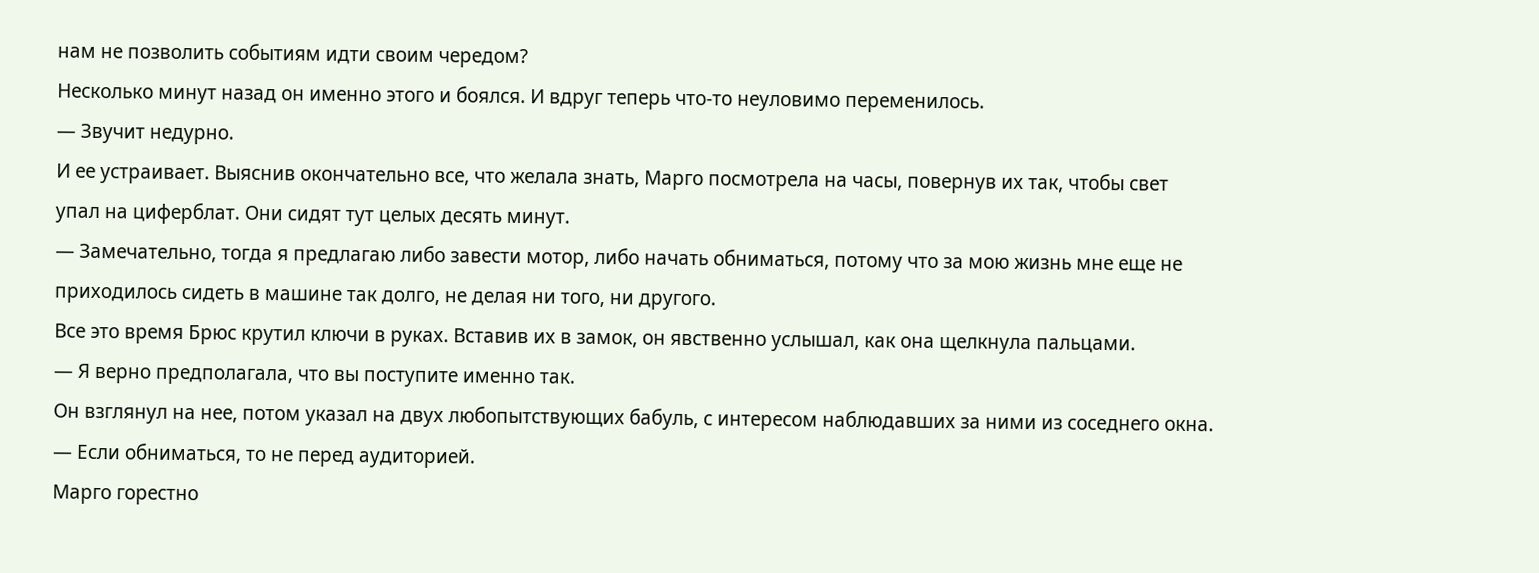нам не позволить событиям идти своим чередом?
Несколько минут назад он именно этого и боялся. И вдруг теперь что-то неуловимо переменилось.
— Звучит недурно.
И ее устраивает. Выяснив окончательно все, что желала знать, Марго посмотрела на часы, повернув их так, чтобы свет упал на циферблат. Они сидят тут целых десять минут.
— Замечательно, тогда я предлагаю либо завести мотор, либо начать обниматься, потому что за мою жизнь мне еще не приходилось сидеть в машине так долго, не делая ни того, ни другого.
Все это время Брюс крутил ключи в руках. Вставив их в замок, он явственно услышал, как она щелкнула пальцами.
— Я верно предполагала, что вы поступите именно так.
Он взглянул на нее, потом указал на двух любопытствующих бабуль, с интересом наблюдавших за ними из соседнего окна.
— Если обниматься, то не перед аудиторией.
Марго горестно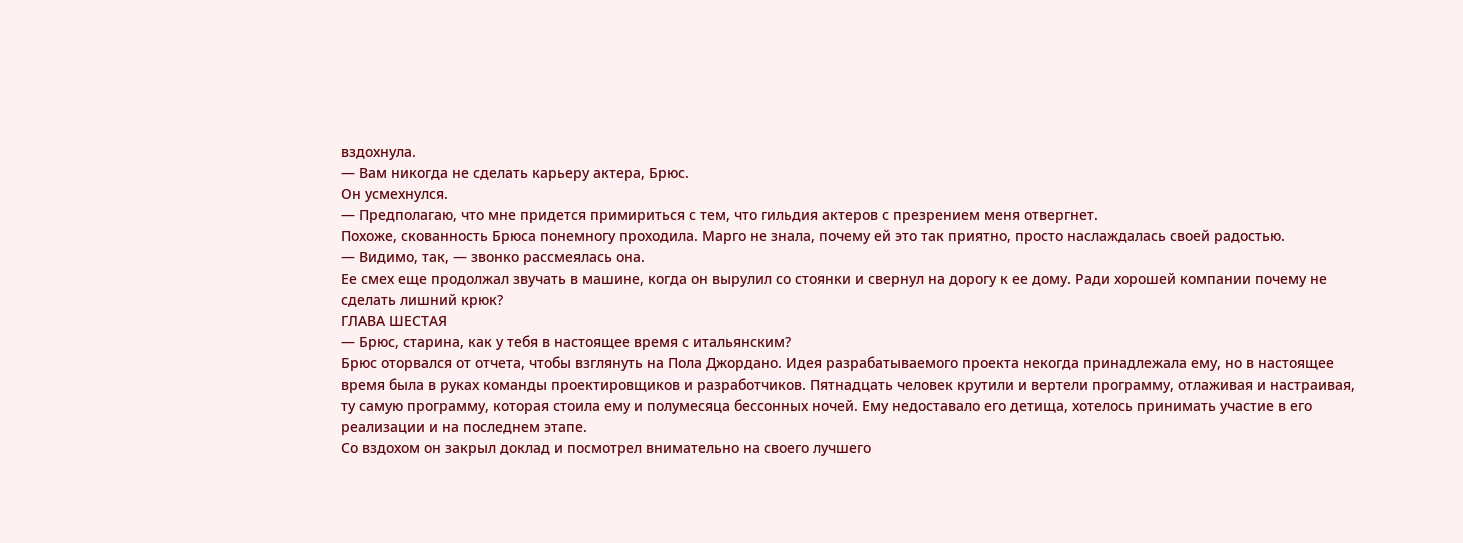вздохнула.
— Вам никогда не сделать карьеру актера, Брюс.
Он усмехнулся.
— Предполагаю, что мне придется примириться с тем, что гильдия актеров с презрением меня отвергнет.
Похоже, скованность Брюса понемногу проходила. Марго не знала, почему ей это так приятно, просто наслаждалась своей радостью.
— Видимо, так, — звонко рассмеялась она.
Ее смех еще продолжал звучать в машине, когда он вырулил со стоянки и свернул на дорогу к ее дому. Ради хорошей компании почему не сделать лишний крюк?
ГЛАВА ШЕСТАЯ
— Брюс, старина, как у тебя в настоящее время с итальянским?
Брюс оторвался от отчета, чтобы взглянуть на Пола Джордано. Идея разрабатываемого проекта некогда принадлежала ему, но в настоящее время была в руках команды проектировщиков и разработчиков. Пятнадцать человек крутили и вертели программу, отлаживая и настраивая, ту самую программу, которая стоила ему и полумесяца бессонных ночей. Ему недоставало его детища, хотелось принимать участие в его реализации и на последнем этапе.
Со вздохом он закрыл доклад и посмотрел внимательно на своего лучшего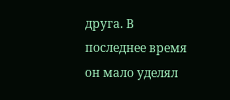друга. В последнее время он мало уделял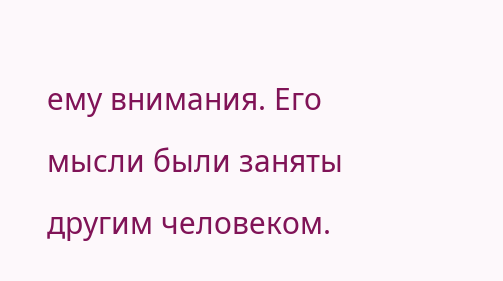ему внимания. Его мысли были заняты другим человеком.